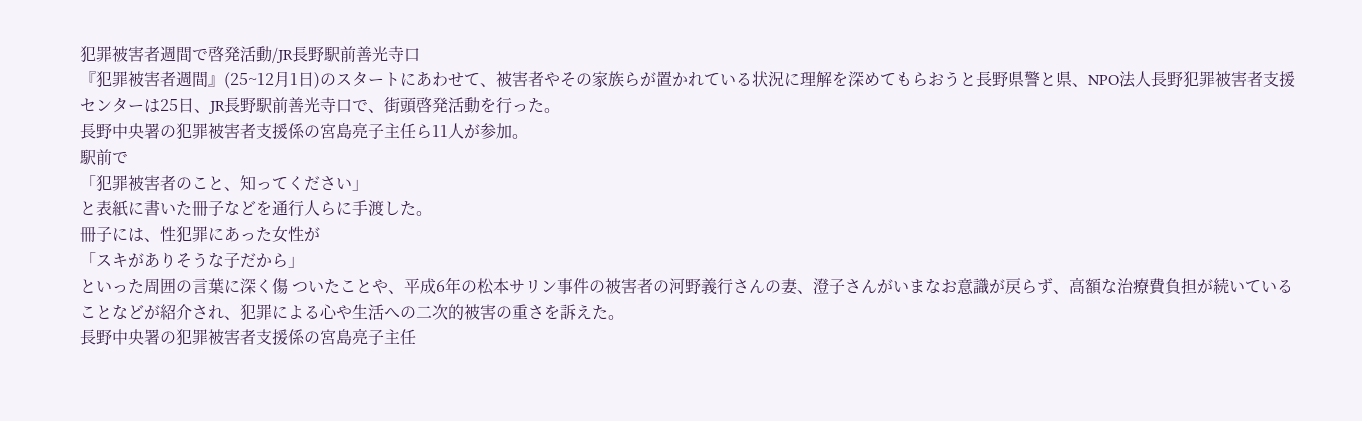犯罪被害者週間で啓発活動/JR長野駅前善光寺口
『犯罪被害者週間』(25~12月1日)のスタートにあわせて、被害者やその家族らが置かれている状況に理解を深めてもらおうと長野県警と県、NPO法人長野犯罪被害者支援センターは25日、JR長野駅前善光寺口で、街頭啓発活動を行った。
長野中央署の犯罪被害者支援係の宮島亮子主任ら11人が参加。
駅前で
「犯罪被害者のこと、知ってください」
と表紙に書いた冊子などを通行人らに手渡した。
冊子には、性犯罪にあった女性が
「スキがありそうな子だから」
といった周囲の言葉に深く傷 ついたことや、平成6年の松本サリン事件の被害者の河野義行さんの妻、澄子さんがいまなお意識が戻らず、高額な治療費負担が続いていることなどが紹介され、犯罪による心や生活への二次的被害の重さを訴えた。
長野中央署の犯罪被害者支援係の宮島亮子主任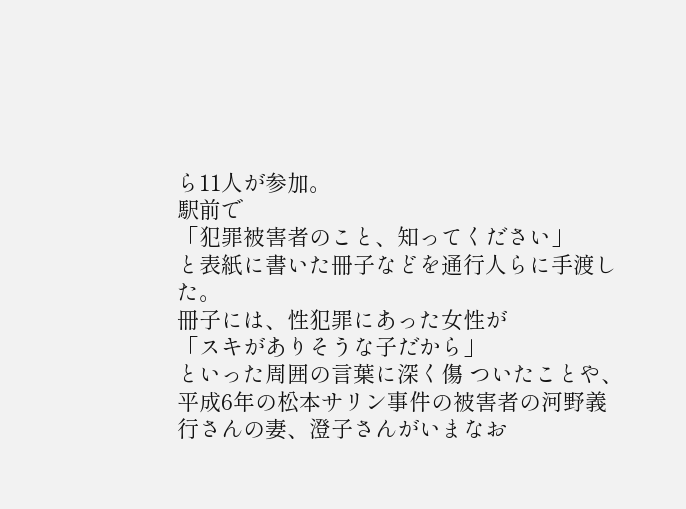ら11人が参加。
駅前で
「犯罪被害者のこと、知ってください」
と表紙に書いた冊子などを通行人らに手渡した。
冊子には、性犯罪にあった女性が
「スキがありそうな子だから」
といった周囲の言葉に深く傷 ついたことや、平成6年の松本サリン事件の被害者の河野義行さんの妻、澄子さんがいまなお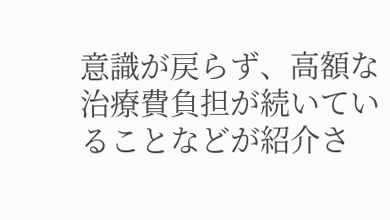意識が戻らず、高額な治療費負担が続いていることなどが紹介さ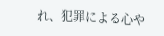れ、犯罪による心や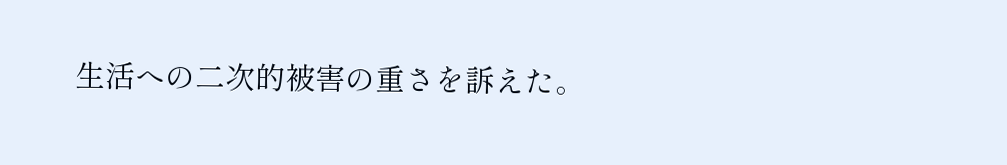生活への二次的被害の重さを訴えた。